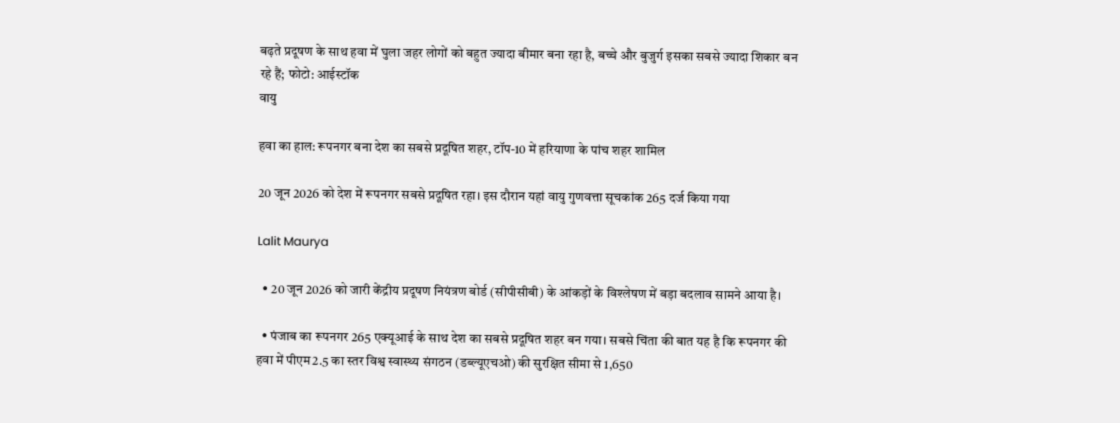बढ़ते प्रदूषण के साथ हवा में घुला जहर लोगों को बहुत ज्यादा बीमार बना रहा है, बच्चे और बुजुर्ग इसका सबसे ज्यादा शिकार बन रहे हैं; फोटो: आईस्टॉक
वायु

हवा का हाल: रूपनगर बना देश का सबसे प्रदूषित शहर, टॉप-10 में हरियाणा के पांच शहर शामिल

20 जून 2026 को देश में रूपनगर सबसे प्रदूषित रहा। इस दौरान यहां वायु गुणवत्ता सूचकांक 265 दर्ज किया गया

Lalit Maurya

  • 20 जून 2026 को जारी केंद्रीय प्रदूषण नियंत्रण बोर्ड (सीपीसीबी) के आंकड़ों के विश्लेषण में बड़ा बदलाव सामने आया है।

  • पंजाब का रूपनगर 265 एक्यूआई के साथ देश का सबसे प्रदूषित शहर बन गया। सबसे चिंता की बात यह है कि रूपनगर की हवा में पीएम2.5 का स्तर विश्व स्वास्थ्य संगठन (डब्ल्यूएचओ) की सुरक्षित सीमा से 1,650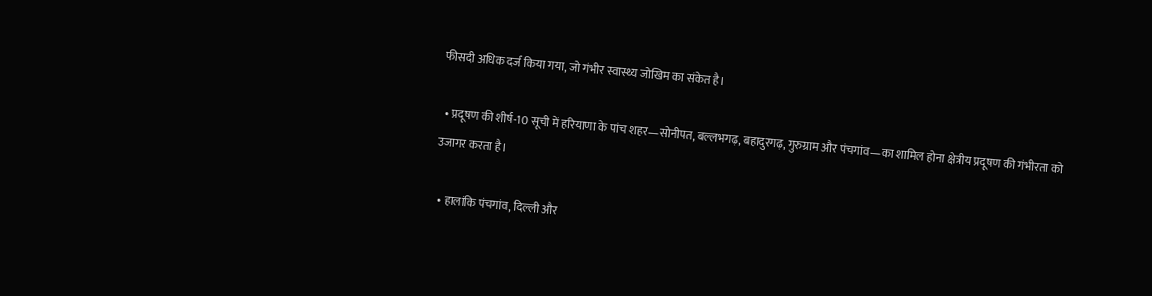फीसदी अधिक दर्ज किया गया, जो गंभीर स्वास्थ्य जोखिम का संकेत है।

  • प्रदूषण की शीर्ष-10 सूची में हरियाणा के पांच शहर—सोनीपत, बल्लभगढ़, बहादुरगढ़, गुरुग्राम और पंचगांव—का शामिल होना क्षेत्रीय प्रदूषण की गंभीरता को उजागर करता है।

  • हालांकि पंचगांव, दिल्ली और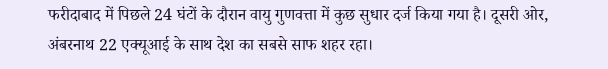फरीदाबाद में पिछले 24 घंटों के दौरान वायु गुणवत्ता में कुछ सुधार दर्ज किया गया है। दूसरी ओर, अंबरनाथ 22 एक्यूआई के साथ देश का सबसे साफ शहर रहा।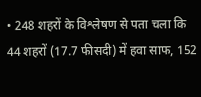• 248 शहरों के विश्लेषण से पता चला कि 44 शहरों (17.7 फीसदी) में हवा साफ, 152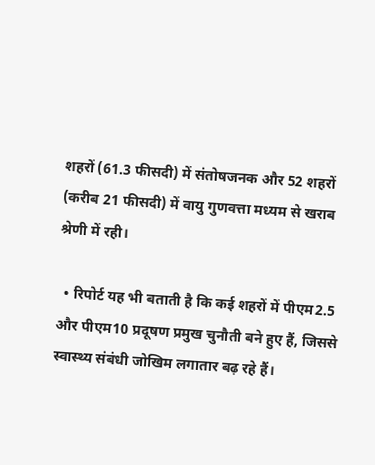शहरों (61.3 फीसदी) में संतोषजनक और 52 शहरों (करीब 21 फीसदी) में वायु गुणवत्ता मध्यम से खराब श्रेणी में रही।

  • रिपोर्ट यह भी बताती है कि कई शहरों में पीएम2.5 और पीएम10 प्रदूषण प्रमुख चुनौती बने हुए हैं, जिससे स्वास्थ्य संबंधी जोखिम लगातार बढ़ रहे हैं।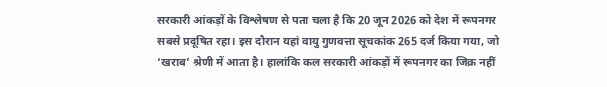सरकारी आंकड़ों के विश्लेषण से पता चला है कि 20 जून 2026 को देश में रूपनगर सबसे प्रदूषित रहा। इस दौरान यहां वायु गुणवत्ता सूचकांक 265 दर्ज किया गया, जो ‘खराब’ श्रेणी में आता है। हालांकि कल सरकारी आंकड़ों में रूपनगर का जिक्र नहीं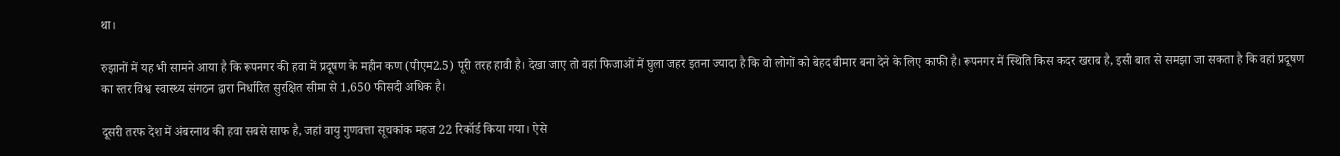था।

रुझानों में यह भी सामने आया है कि रूपनगर की हवा में प्रदूषण के महीन कण (पीएम2.5) पूरी तरह हावी है। देखा जाए तो वहां फिजाओं में घुला जहर इतना ज्यादा है कि वो लोगों को बेहद बीमार बना देने के लिए काफी है। रूपनगर में स्थिति किस कदर खराब है, इसी बात से समझा जा सकता है कि वहां प्रदूषण का स्तर विश्व स्वास्थ्य संगठन द्वारा निर्धारित सुरक्षित सीमा से 1,650 फीसदी अधिक है।

दूसरी तरफ देश में अंबरनाथ की हवा सबसे साफ है, जहां वायु गुणवत्ता सूचकांक महज 22 रिकॉर्ड किया गया। ऐसे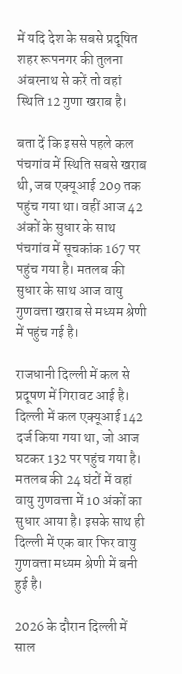में यदि देश के सबसे प्रदूषित शहर रूपनगर की तुलना अंबरनाथ से करें तो वहां स्थिति 12 गुणा खराब है।

बता दें कि इससे पहले कल पंचगांव में स्थिति सबसे खराब थी, जब एक्यूआई 209 तक पहुंच गया था। वहीं आज 42 अंकों के सुधार के साथ पंचगांव में सूचकांक 167 पर पहुंच गया है। मतलब की सुधार के साथ आज वायु गुणवत्ता खराब से मध्यम श्रेणी में पहुंच गई है।

राजधानी दिल्ली में कल से प्रदूषण में गिरावट आई है। दिल्ली में कल एक्यूआई 142 दर्ज किया गया था, जो आज घटकर 132 पर पहुंच गया है। मतलब की 24 घंटों में वहां वायु गुणवत्ता में 10 अंकों का सुधार आया है। इसके साथ ही दिल्ली में एक बार फिर वायु गुणवत्ता मध्यम श्रेणी में बनी हुई है।

2026 के दौरान दिल्ली में साल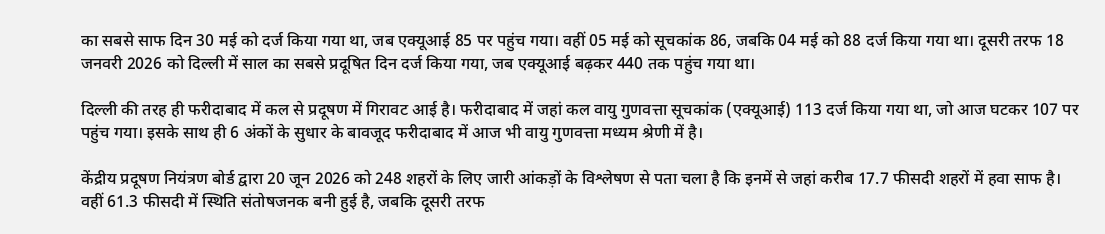का सबसे साफ दिन 30 मई को दर्ज किया गया था, जब एक्यूआई 85 पर पहुंच गया। वहीं 05 मई को सूचकांक 86, जबकि 04 मई को 88 दर्ज किया गया था। दूसरी तरफ 18 जनवरी 2026 को दिल्ली में साल का सबसे प्रदूषित दिन दर्ज किया गया, जब एक्यूआई बढ़कर 440 तक पहुंच गया था।

दिल्ली की तरह ही फरीदाबाद में कल से प्रदूषण में गिरावट आई है। फरीदाबाद में जहां कल वायु गुणवत्ता सूचकांक (एक्यूआई) 113 दर्ज किया गया था, जो आज घटकर 107 पर पहुंच गया। इसके साथ ही 6 अंकों के सुधार के बावजूद फरीदाबाद में आज भी वायु गुणवत्ता मध्यम श्रेणी में है।

केंद्रीय प्रदूषण नियंत्रण बोर्ड द्वारा 20 जून 2026 को 248 शहरों के लिए जारी आंकड़ों के विश्लेषण से पता चला है कि इनमें से जहां करीब 17.7 फीसदी शहरों में हवा साफ है। वहीं 61.3 फीसदी में स्थिति संतोषजनक बनी हुई है, जबकि दूसरी तरफ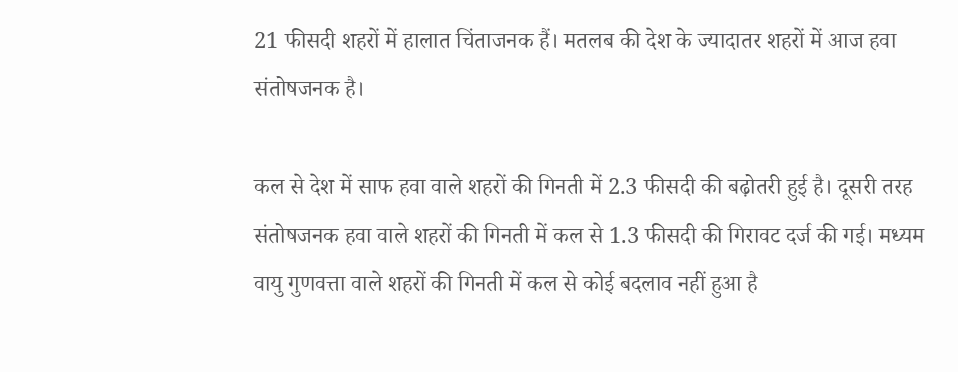21 फीसदी शहरों में हालात चिंताजनक हैं। मतलब की देश के ज्यादातर शहरों में आज हवा संतोषजनक है।

कल से देश में साफ हवा वाले शहरों की गिनती में 2.3 फीसदी की बढ़ोतरी हुई है। दूसरी तरह संतोषजनक हवा वाले शहरों की गिनती में कल से 1.3 फीसदी की गिरावट दर्ज की गई। मध्यम वायु गुणवत्ता वाले शहरों की गिनती में कल से कोई बदलाव नहीं हुआ है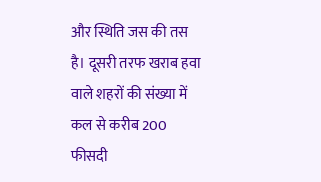और स्थिति जस की तस है। दूसरी तरफ खराब हवा वाले शहरों की संख्या में कल से करीब 200 फीसदी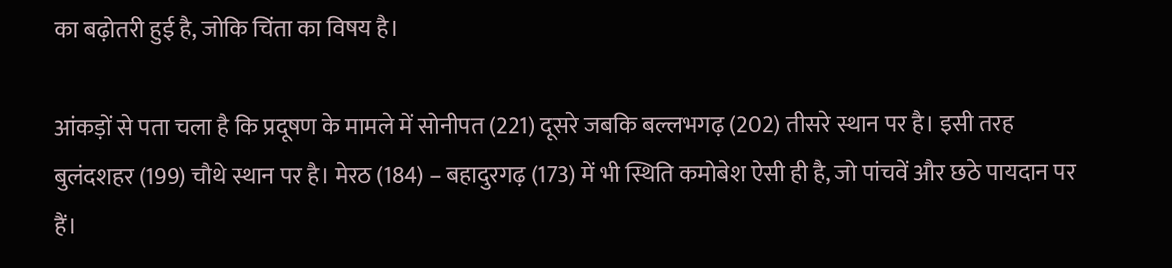का बढ़ोतरी हुई है, जोकि चिंता का विषय है।

आंकड़ों से पता चला है कि प्रदूषण के मामले में सोनीपत (221) दूसरे जबकि बल्लभगढ़ (202) तीसरे स्थान पर है। इसी तरह बुलंदशहर (199) चौथे स्थान पर है। मेरठ (184) – बहादुरगढ़ (173) में भी स्थिति कमोबेश ऐसी ही है, जो पांचवें और छठे पायदान पर हैं।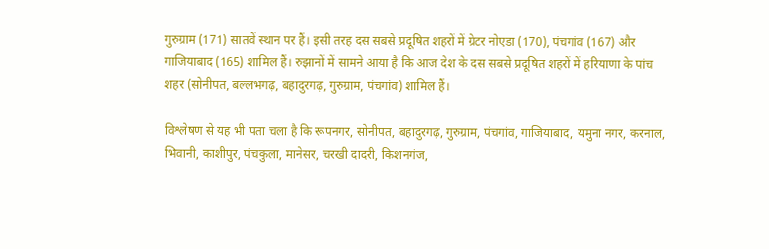गुरुग्राम (171) सातवें स्थान पर हैं। इसी तरह दस सबसे प्रदूषित शहरों में ग्रेटर नोएडा (170), पंचगांव (167) और गाजियाबाद (165) शामिल हैं। रुझानों में सामने आया है कि आज देश के दस सबसे प्रदूषित शहरों में हरियाणा के पांच शहर (सोनीपत, बल्लभगढ़, बहादुरगढ़, गुरुग्राम, पंचगांव) शामिल हैं।

विश्लेषण से यह भी पता चला है कि रूपनगर, सोनीपत, बहादुरगढ़, गुरुग्राम, पंचगांव, गाजियाबाद, यमुना नगर, करनाल, भिवानी, काशीपुर, पंचकुला, मानेसर, चरखी दादरी, किशनगंज,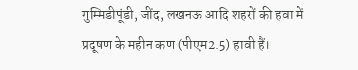गुम्मिडीपूंडी, जींद, लखनऊ आदि शहरों की हवा में प्रदूषण के महीन कण (पीएम2.5) हावी हैं।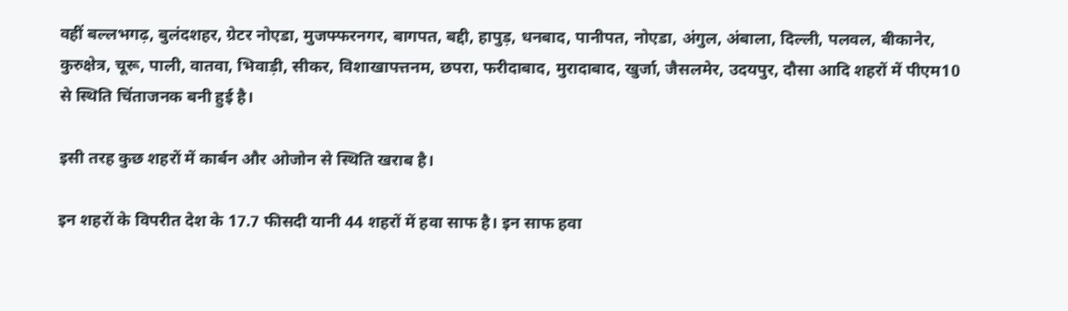वहीं बल्लभगढ़, बुलंदशहर, ग्रेटर नोएडा, मुजफ्फरनगर, बागपत, बद्दी, हापुड़, धनबाद, पानीपत, नोएडा, अंगुल, अंबाला, दिल्ली, पलवल, बीकानेर, कुरुक्षेत्र, चूरू, पाली, वातवा, भिवाड़ी, सीकर, विशाखापत्तनम, छपरा, फरीदाबाद, मुरादाबाद, खुर्जा, जैसलमेर, उदयपुर, दौसा आदि शहरों में पीएम10 से स्थिति चिंताजनक बनी हुई है।

इसी तरह कुछ शहरों में कार्बन और ओजोन से स्थिति खराब है।

इन शहरों के विपरीत देश के 17.7 फीसदी यानी 44 शहरों में हवा साफ है। इन साफ हवा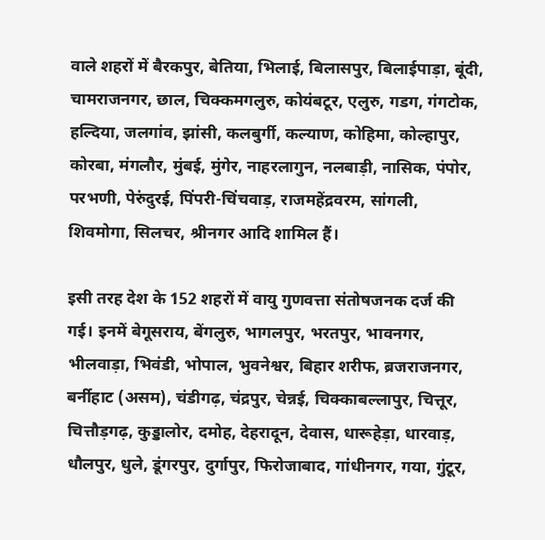वाले शहरों में बैरकपुर, बेतिया, भिलाई, बिलासपुर, बिलाईपाड़ा, बूंदी, चामराजनगर, छाल, चिक्कमगलुरु, कोयंबटूर, एलुरु, गडग, गंगटोक, हल्दिया, जलगांव, झांसी, कलबुर्गी, कल्याण, कोहिमा, कोल्हापुर, कोरबा, मंगलौर, मुंबई, मुंगेर, नाहरलागुन, नलबाड़ी, नासिक, पंपोर, परभणी, पेरुंदुरई, पिंपरी-चिंचवाड़, राजमहेंद्रवरम, सांगली, शिवमोगा, सिलचर, श्रीनगर आदि शामिल हैं।

इसी तरह देश के 152 शहरों में वायु गुणवत्ता संतोषजनक दर्ज की गई। इनमें बेगूसराय, बेंगलुरु, भागलपुर, भरतपुर, भावनगर, भीलवाड़ा, भिवंडी, भोपाल, भुवनेश्वर, बिहार शरीफ, ब्रजराजनगर, बर्नीहाट (असम), चंडीगढ़, चंद्रपुर, चेन्नई, चिक्काबल्लापुर, चित्तूर, चित्तौड़गढ़, कुड्डालोर, दमोह, देहरादून, देवास, धारूहेड़ा, धारवाड़, धौलपुर, धुले, डूंगरपुर, दुर्गापुर, फिरोजाबाद, गांधीनगर, गया, गुंटूर,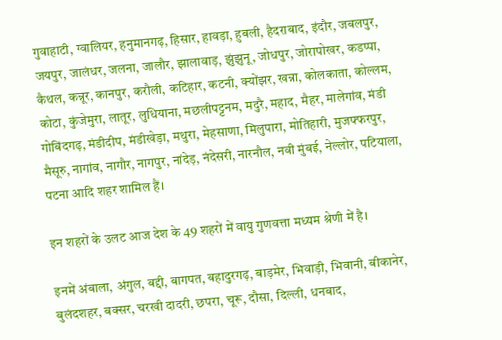गुवाहाटी, ग्वालियर, हनुमानगढ़, हिसार, हावड़ा, हुबली, हैदराबाद, इंदौर, जबलपुर, जयपुर, जालंधर, जलना, जालौर, झालावाड़, झुंझुनू, जोधपुर, जोरापोखर, कडप्पा, कैथल, कन्नूर, कानपुर, करौली, कटिहार, कटनी, क्योंझर, खन्ना, कोलकाता, कोल्लम, कोटा, कुंजेमुरा, लातूर, लुधियाना, मछलीपट्टनम, मदुरै, महाद, मैहर, मालेगांव, मंडी गोबिंदगढ़, मंडीदीप, मंडीखेड़ा, मथुरा, मेहसाणा, मिलुपारा, मोतिहारी, मुजफ्फरपुर, मैसूरु, नागांव, नागौर, नागपुर, नांदेड़, नंदेसरी, नारनौल, नवी मुंबई, नेल्लोर, पटियाला, पटना आदि शहर शामिल हैं।

इन शहरों के उलट आज देश के 49 शहरों में वायु गुणवत्ता मध्यम श्रेणी में है।

इनमें अंबाला, अंगुल, बद्दी, बागपत, बहादुरगढ़, बाड़मेर, भिवाड़ी, भिवानी, बीकानेर, बुलंदशहर, बक्सर, चरखी दादरी, छपरा, चूरू, दौसा, दिल्ली, धनबाद,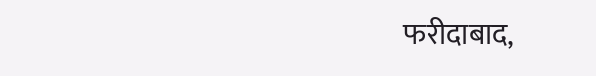फरीदाबाद,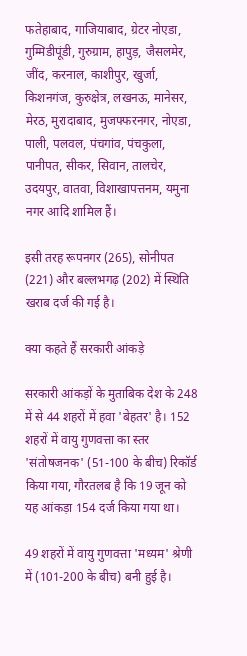फतेहाबाद, गाजियाबाद, ग्रेटर नोएडा, गुम्मिडीपूंडी, गुरुग्राम, हापुड़, जैसलमेर, जींद, करनाल, काशीपुर, खुर्जा, किशनगंज, कुरुक्षेत्र, लखनऊ, मानेसर, मेरठ, मुरादाबाद, मुजफ्फरनगर, नोएडा, पाली, पलवल, पंचगांव, पंचकुला, पानीपत, सीकर, सिवान, तालचेर, उदयपुर, वातवा, विशाखापत्तनम, यमुना नगर आदि शामिल हैं।

इसी तरह रूपनगर (265), सोनीपत (221) और बल्लभगढ़ (202) में स्थिति खराब दर्ज की गई है।

क्या कहते हैं सरकारी आंकड़े

सरकारी आंकड़ों के मुताबिक देश के 248 में से 44 शहरों में हवा 'बेहतर' है। 152 शहरों में वायु गुणवत्ता का स्तर 'संतोषजनक' (51-100 के बीच) रिकॉर्ड किया गया, गौरतलब है कि 19 जून को यह आंकड़ा 154 दर्ज किया गया था।

49 शहरों में वायु गुणवत्ता 'मध्यम' श्रेणी में (101-200 के बीच) बनी हुई है।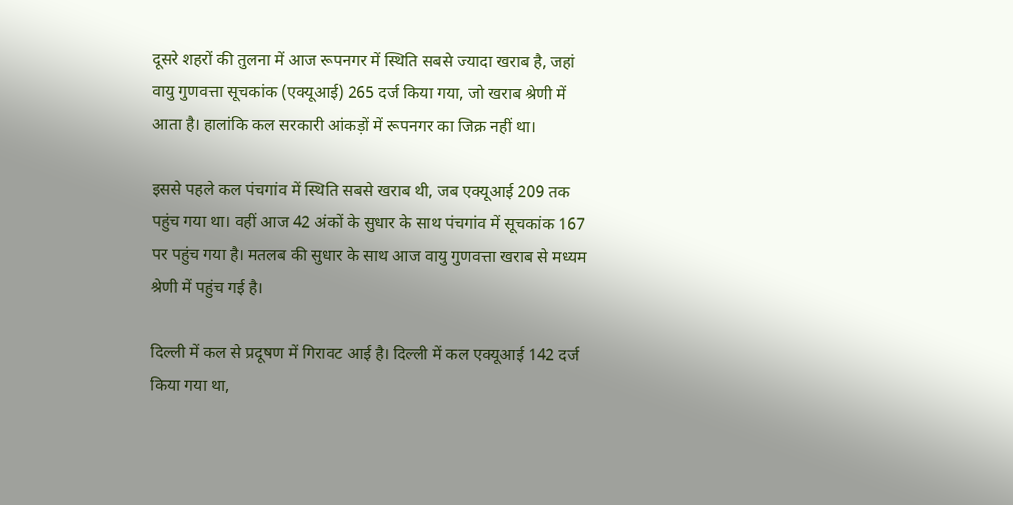दूसरे शहरों की तुलना में आज रूपनगर में स्थिति सबसे ज्यादा खराब है, जहां वायु गुणवत्ता सूचकांक (एक्यूआई) 265 दर्ज किया गया, जो खराब श्रेणी में आता है। हालांकि कल सरकारी आंकड़ों में रूपनगर का जिक्र नहीं था।

इससे पहले कल पंचगांव में स्थिति सबसे खराब थी, जब एक्यूआई 209 तक पहुंच गया था। वहीं आज 42 अंकों के सुधार के साथ पंचगांव में सूचकांक 167 पर पहुंच गया है। मतलब की सुधार के साथ आज वायु गुणवत्ता खराब से मध्यम श्रेणी में पहुंच गई है।

दिल्ली में कल से प्रदूषण में गिरावट आई है। दिल्ली में कल एक्यूआई 142 दर्ज किया गया था,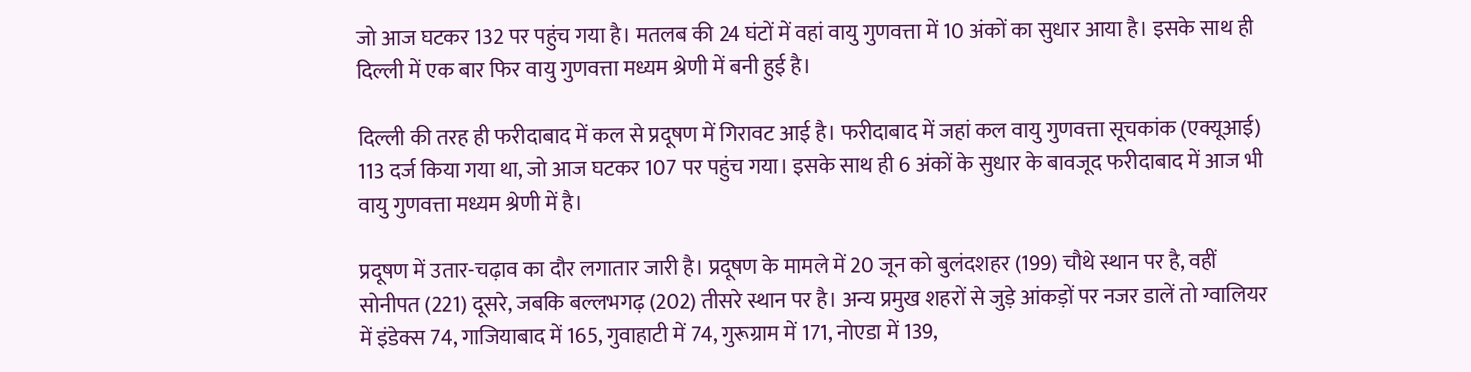जो आज घटकर 132 पर पहुंच गया है। मतलब की 24 घंटों में वहां वायु गुणवत्ता में 10 अंकों का सुधार आया है। इसके साथ ही दिल्ली में एक बार फिर वायु गुणवत्ता मध्यम श्रेणी में बनी हुई है।

दिल्ली की तरह ही फरीदाबाद में कल से प्रदूषण में गिरावट आई है। फरीदाबाद में जहां कल वायु गुणवत्ता सूचकांक (एक्यूआई) 113 दर्ज किया गया था, जो आज घटकर 107 पर पहुंच गया। इसके साथ ही 6 अंकों के सुधार के बावजूद फरीदाबाद में आज भी वायु गुणवत्ता मध्यम श्रेणी में है।

प्रदूषण में उतार-चढ़ाव का दौर लगातार जारी है। प्रदूषण के मामले में 20 जून को बुलंदशहर (199) चौथे स्थान पर है, वहीं सोनीपत (221) दूसरे, जबकि बल्लभगढ़ (202) तीसरे स्थान पर है। अन्य प्रमुख शहरों से जुड़े आंकड़ों पर नजर डालें तो ग्वालियर में इंडेक्स 74, गाजियाबाद में 165, गुवाहाटी में 74, गुरूग्राम में 171, नोएडा में 139,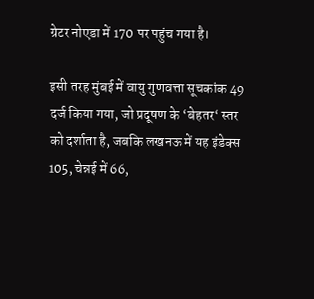ग्रेटर नोएडा में 170 पर पहुंच गया है।

इसी तरह मुंबई में वायु गुणवत्ता सूचकांक 49 दर्ज किया गया, जो प्रदूषण के ‘बेहतर‘ स्तर को दर्शाता है, जबकि लखनऊ में यह इंडेक्स 105, चेन्नई में 66,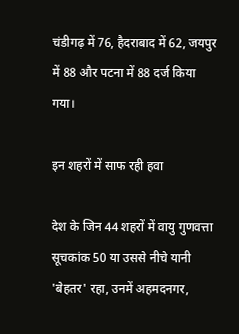चंडीगढ़ में 76, हैदराबाद में 62, जयपुर में 88 और पटना में 88 दर्ज किया गया।

इन शहरों में साफ रही हवा

देश के जिन 44 शहरों में वायु गुणवत्ता सूचकांक 50 या उससे नीचे यानी 'बेहतर' रहा, उनमें अहमदनगर,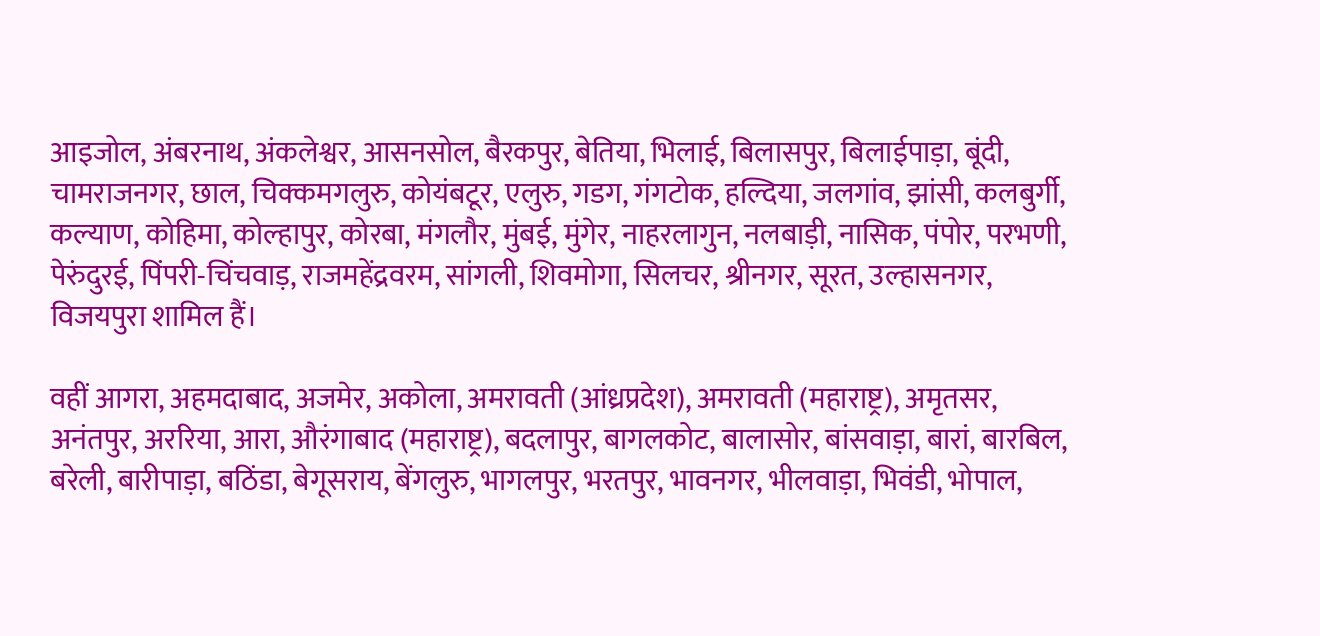आइजोल, अंबरनाथ, अंकलेश्वर, आसनसोल, बैरकपुर, बेतिया, भिलाई, बिलासपुर, बिलाईपाड़ा, बूंदी, चामराजनगर, छाल, चिक्कमगलुरु, कोयंबटूर, एलुरु, गडग, गंगटोक, हल्दिया, जलगांव, झांसी, कलबुर्गी, कल्याण, कोहिमा, कोल्हापुर, कोरबा, मंगलौर, मुंबई, मुंगेर, नाहरलागुन, नलबाड़ी, नासिक, पंपोर, परभणी, पेरुंदुरई, पिंपरी-चिंचवाड़, राजमहेंद्रवरम, सांगली, शिवमोगा, सिलचर, श्रीनगर, सूरत, उल्हासनगर, विजयपुरा शामिल हैं।

वहीं आगरा, अहमदाबाद, अजमेर, अकोला, अमरावती (आंध्रप्रदेश), अमरावती (महाराष्ट्र), अमृतसर, अनंतपुर, अररिया, आरा, औरंगाबाद (महाराष्ट्र), बदलापुर, बागलकोट, बालासोर, बांसवाड़ा, बारां, बारबिल, बरेली, बारीपाड़ा, बठिंडा, बेगूसराय, बेंगलुरु, भागलपुर, भरतपुर, भावनगर, भीलवाड़ा, भिवंडी, भोपाल,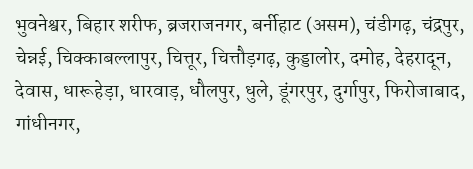भुवनेश्वर, बिहार शरीफ, ब्रजराजनगर, बर्नीहाट (असम), चंडीगढ़, चंद्रपुर, चेन्नई, चिक्काबल्लापुर, चित्तूर, चित्तौड़गढ़, कुड्डालोर, दमोह, देहरादून, देवास, धारूहेड़ा, धारवाड़, धौलपुर, धुले, डूंगरपुर, दुर्गापुर, फिरोजाबाद, गांधीनगर,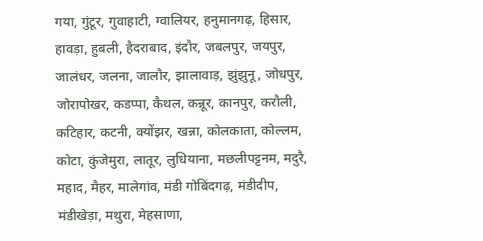गया, गुंटूर, गुवाहाटी, ग्वालियर, हनुमानगढ़, हिसार, हावड़ा, हुबली, हैदराबाद, इंदौर, जबलपुर, जयपुर, जालंधर, जलना, जालौर, झालावाड़, झुंझुनू, जोधपुर, जोरापोखर, कडप्पा, कैथल, कन्नूर, कानपुर, करौली, कटिहार, कटनी, क्योंझर, खन्ना, कोलकाता, कोल्लम, कोटा, कुंजेमुरा, लातूर, लुधियाना, मछलीपट्टनम, मदुरै, महाद, मैहर, मालेगांव, मंडी गोबिंदगढ़, मंडीदीप, मंडीखेड़ा, मथुरा, मेहसाणा,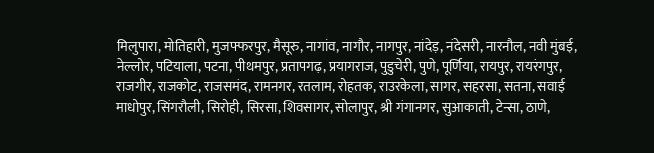मिलुपारा, मोतिहारी, मुजफ्फरपुर, मैसूरु, नागांव, नागौर, नागपुर, नांदेड़, नंदेसरी, नारनौल, नवी मुंबई, नेल्लोर, पटियाला, पटना, पीथमपुर, प्रतापगढ़, प्रयागराज, पुडुचेरी, पुणे, पूर्णिया, रायपुर, रायरंगपुर, राजगीर, राजकोट, राजसमंद, रामनगर, रतलाम, रोहतक, राउरकेला, सागर, सहरसा, सतना, सवाई माधोपुर, सिंगरौली, सिरोही, सिरसा, शिवसागर, सोलापुर, श्री गंगानगर, सुआकाती, टेन्सा, ठाणे,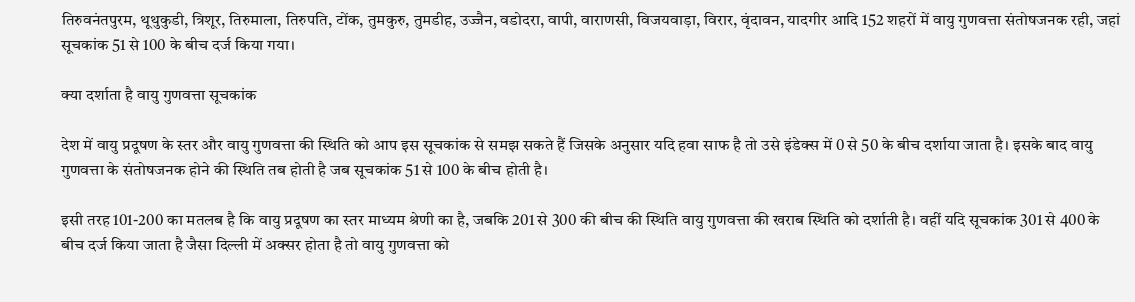तिरुवनंतपुरम, थूथुकुडी, त्रिशूर, तिरुमाला, तिरुपति, टोंक, तुमकुरु, तुमडीह, उज्जैन, वडोदरा, वापी, वाराणसी, विजयवाड़ा, विरार, वृंदावन, यादगीर आदि 152 शहरों में वायु गुणवत्ता संतोषजनक रही, जहां सूचकांक 51 से 100 के बीच दर्ज किया गया।

क्या दर्शाता है वायु गुणवत्ता सूचकांक

देश में वायु प्रदूषण के स्तर और वायु गुणवत्ता की स्थिति को आप इस सूचकांक से समझ सकते हैं जिसके अनुसार यदि हवा साफ है तो उसे इंडेक्स में 0 से 50 के बीच दर्शाया जाता है। इसके बाद वायु गुणवत्ता के संतोषजनक होने की स्थिति तब होती है जब सूचकांक 51 से 100 के बीच होती है।

इसी तरह 101-200 का मतलब है कि वायु प्रदूषण का स्तर माध्यम श्रेणी का है, जबकि 201 से 300 की बीच की स्थिति वायु गुणवत्ता की खराब स्थिति को दर्शाती है। वहीं यदि सूचकांक 301 से 400 के बीच दर्ज किया जाता है जैसा दिल्ली में अक्सर होता है तो वायु गुणवत्ता को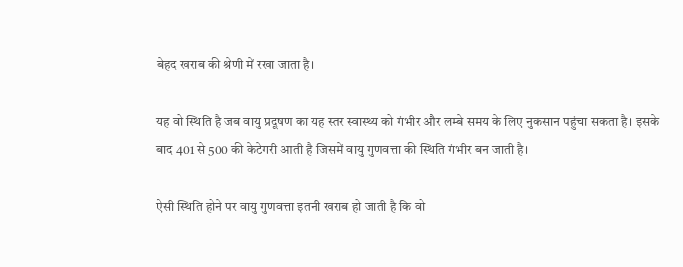बेहद खराब की श्रेणी में रखा जाता है।

यह वो स्थिति है जब वायु प्रदूषण का यह स्तर स्वास्थ्य को गंभीर और लम्बे समय के लिए नुकसान पहुंचा सकता है। इसके बाद 401 से 500 की केटेगरी आती है जिसमें वायु गुणवत्ता की स्थिति गंभीर बन जाती है।

ऐसी स्थिति होने पर वायु गुणवत्ता इतनी खराब हो जाती है कि वो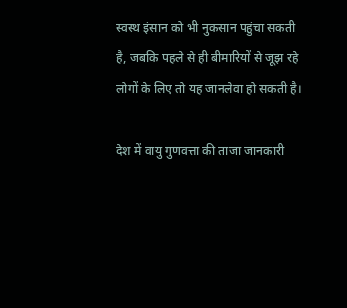स्वस्थ इंसान को भी नुकसान पहुंचा सकती है, जबकि पहले से ही बीमारियों से जूझ रहे लोगों के लिए तो यह जानलेवा हो सकती है।

देश में वायु गुणवत्ता की ताजा जानकारी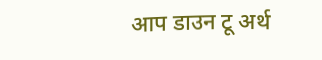आप डाउन टू अर्थ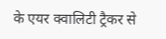के एयर क्वालिटी ट्रैकर से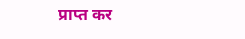प्राप्त कर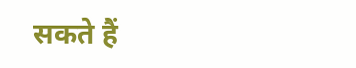सकते हैं